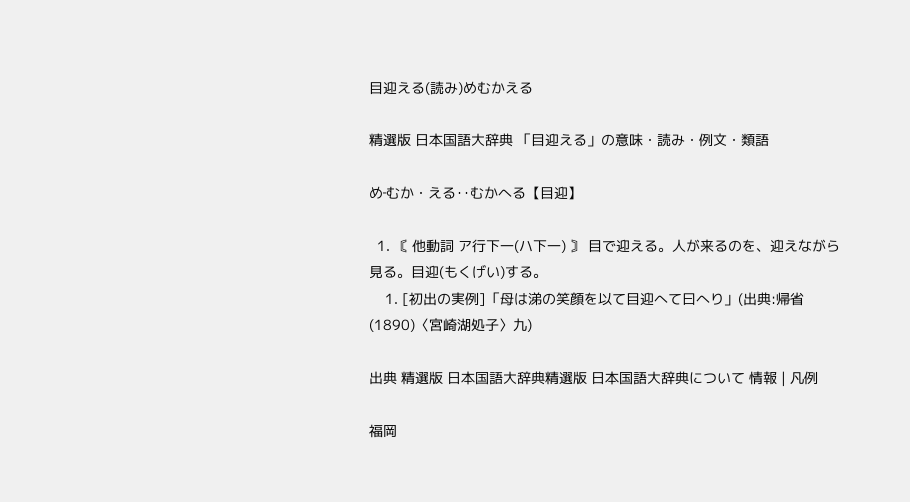目迎える(読み)めむかえる

精選版 日本国語大辞典 「目迎える」の意味・読み・例文・類語

め‐むか・える‥むかへる【目迎】

  1. 〘 他動詞 ア行下一(ハ下一) 〙 目で迎える。人が来るのを、迎えながら見る。目迎(もくげい)する。
    1. [初出の実例]「母は涕の笑顔を以て目迎へて曰へり」(出典:帰省(1890)〈宮崎湖処子〉九)

出典 精選版 日本国語大辞典精選版 日本国語大辞典について 情報 | 凡例

福岡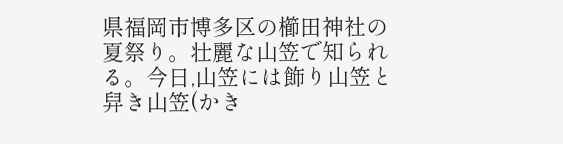県福岡市博多区の櫛田神社の夏祭り。壮麗な山笠で知られる。今日,山笠には飾り山笠と舁き山笠(かき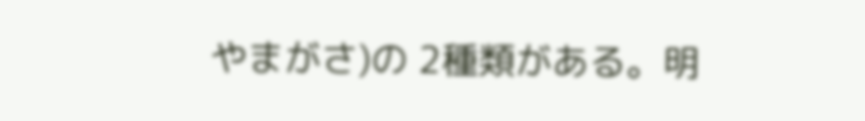やまがさ)の 2種類がある。明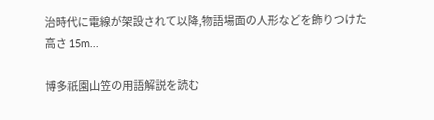治時代に電線が架設されて以降,物語場面の人形などを飾りつけた高さ 15m...

博多祇園山笠の用語解説を読む